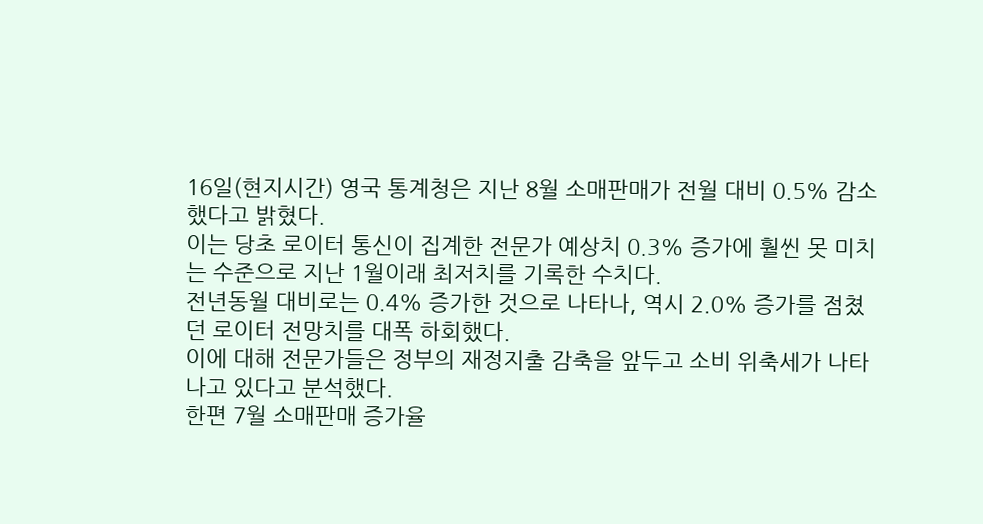16일(현지시간) 영국 통계청은 지난 8월 소매판매가 전월 대비 0.5% 감소했다고 밝혔다.
이는 당초 로이터 통신이 집계한 전문가 예상치 0.3% 증가에 훨씬 못 미치는 수준으로 지난 1월이래 최저치를 기록한 수치다.
전년동월 대비로는 0.4% 증가한 것으로 나타나, 역시 2.0% 증가를 점쳤던 로이터 전망치를 대폭 하회했다.
이에 대해 전문가들은 정부의 재정지출 감축을 앞두고 소비 위축세가 나타나고 있다고 분석했다.
한편 7월 소매판매 증가율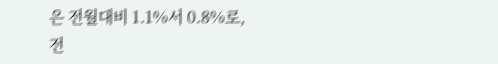은 전월대비 1.1%서 0.8%로, 전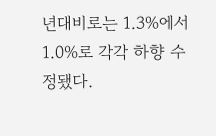년대비로는 1.3%에서 1.0%로 각각 하향 수정됐다.